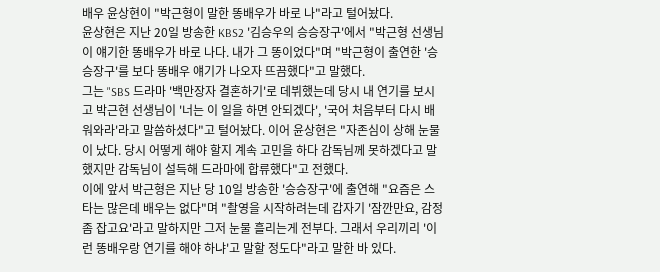배우 윤상현이 "박근형이 말한 똥배우가 바로 나"라고 털어놨다.
윤상현은 지난 20일 방송한 KBS2 '김승우의 승승장구'에서 "박근형 선생님이 얘기한 똥배우가 바로 나다. 내가 그 똥이었다"며 "박근형이 출연한 '승승장구'를 보다 똥배우 얘기가 나오자 뜨끔했다"고 말했다.
그는 "SBS 드라마 '백만장자 결혼하기'로 데뷔했는데 당시 내 연기를 보시고 박근현 선생님이 '너는 이 일을 하면 안되겠다', '국어 처음부터 다시 배워와라'라고 말씀하셨다"고 털어놨다. 이어 윤상현은 "자존심이 상해 눈물이 났다. 당시 어떻게 해야 할지 계속 고민을 하다 감독님께 못하겠다고 말했지만 감독님이 설득해 드라마에 합류했다"고 전했다.
이에 앞서 박근형은 지난 당 10일 방송한 '승승장구'에 출연해 "요즘은 스타는 많은데 배우는 없다"며 "촬영을 시작하려는데 갑자기 '잠깐만요, 감정 좀 잡고요'라고 말하지만 그저 눈물 흘리는게 전부다. 그래서 우리끼리 '이런 똥배우랑 연기를 해야 하냐'고 말할 정도다"라고 말한 바 있다.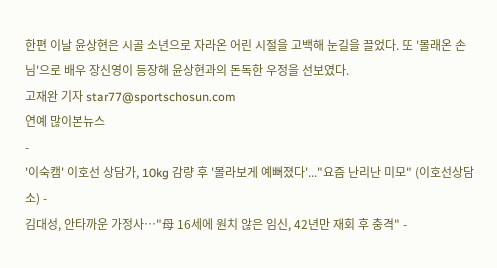한편 이날 윤상현은 시골 소년으로 자라온 어린 시절을 고백해 눈길을 끌었다. 또 '몰래온 손님'으로 배우 장신영이 등장해 윤상현과의 돈독한 우정을 선보였다.
고재완 기자 star77@sportschosun.com
연예 많이본뉴스
-
'이숙캠' 이호선 상담가, 10kg 감량 후 '몰라보게 예뻐졌다'..."요즘 난리난 미모" (이호선상담소) -
김대성, 안타까운 가정사…"母 16세에 원치 않은 임신, 42년만 재회 후 충격" -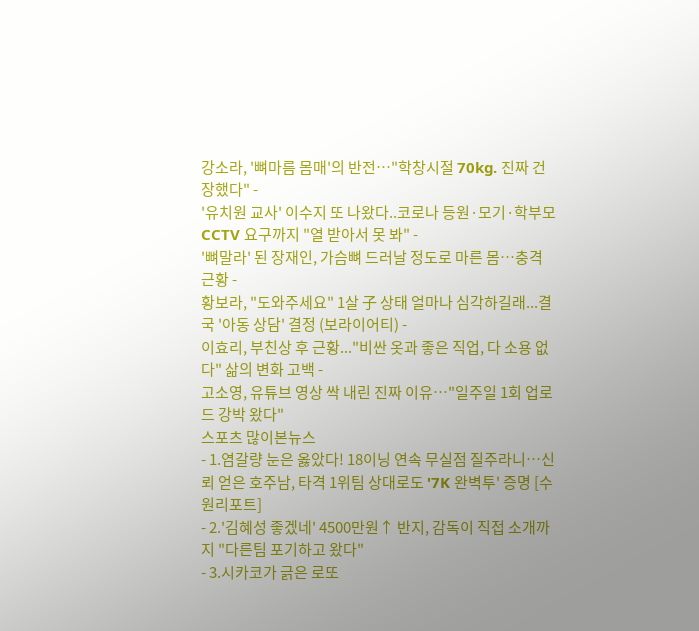강소라, '뼈마름 몸매'의 반전…"학창시절 70kg. 진짜 건장했다" -
'유치원 교사' 이수지 또 나왔다..코로나 등원·모기·학부모 CCTV 요구까지 "열 받아서 못 봐" -
'뼈말라' 된 장재인, 가슴뼈 드러날 정도로 마른 몸…충격 근황 -
황보라, "도와주세요" 1살 子 상태 얼마나 심각하길래...결국 '아동 상담' 결정 (보라이어티) -
이효리, 부친상 후 근황..."비싼 옷과 좋은 직업, 다 소용 없다" 삶의 변화 고백 -
고소영, 유튜브 영상 싹 내린 진짜 이유…"일주일 1회 업로드 강박 왔다"
스포츠 많이본뉴스
- 1.염갈량 눈은 옳았다! 18이닝 연속 무실점 질주라니…신뢰 얻은 호주남, 타격 1위팀 상대로도 '7K 완벽투' 증명 [수원리포트]
- 2.'김혜성 좋겠네' 4500만원↑ 반지, 감독이 직접 소개까지 "다른팀 포기하고 왔다"
- 3.시카코가 긁은 로또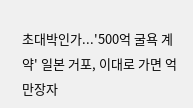초대박인가...'500억 굴욕 계약' 일본 거포, 이대로 가면 억만장자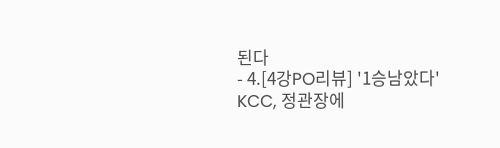된다
- 4.[4강PO리뷰] '1승남았다' KCC, 정관장에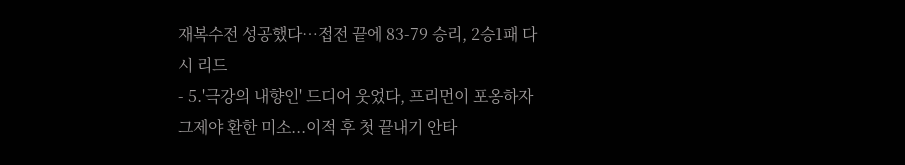재복수전 성공했다…접전 끝에 83-79 승리, 2승1패 다시 리드
- 5.'극강의 내향인' 드디어 웃었다, 프리먼이 포옹하자 그제야 환한 미소...이적 후 첫 끝내기 안타